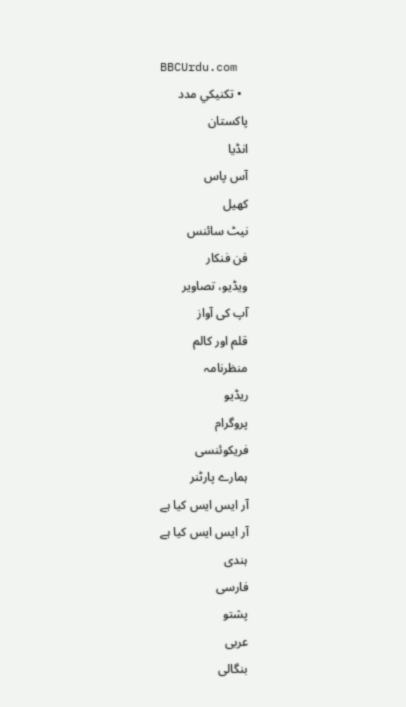BBCUrdu.com
  • تکنيکي مدد
پاکستان
انڈیا
آس پاس
کھیل
نیٹ سائنس
فن فنکار
ویڈیو، تصاویر
آپ کی آواز
قلم اور کالم
منظرنامہ
ریڈیو
پروگرام
فریکوئنسی
ہمارے پارٹنر
آر ایس ایس کیا ہے
آر ایس ایس کیا ہے
ہندی
فارسی
پشتو
عربی
بنگالی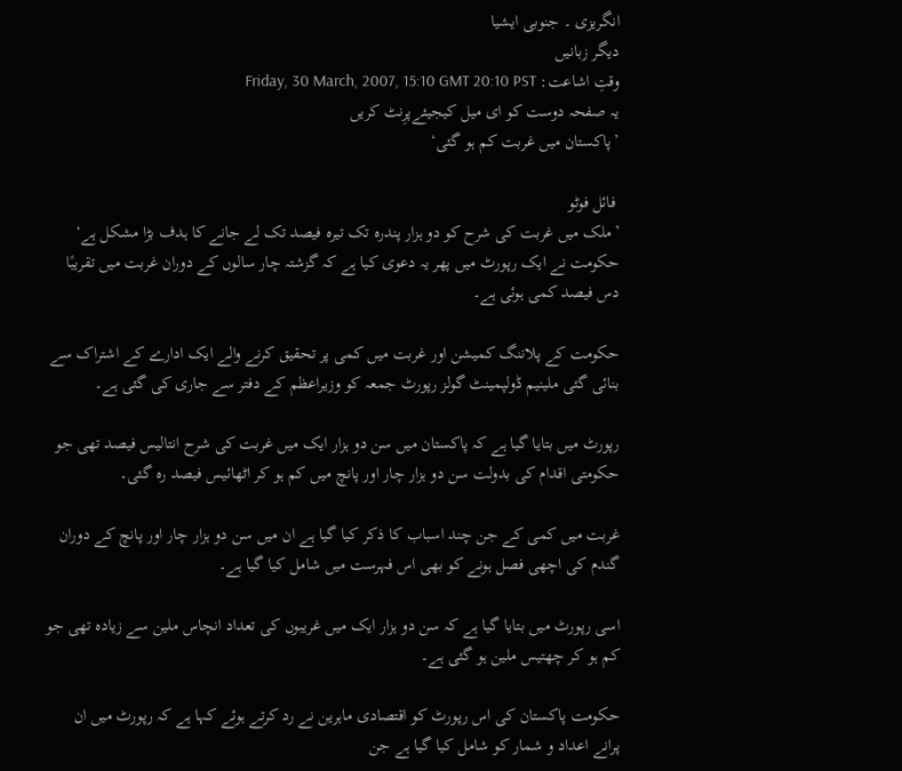انگریزی ۔ جنوبی ایشیا
دیگر زبانیں
وقتِ اشاعت: Friday, 30 March, 2007, 15:10 GMT 20:10 PST
یہ صفحہ دوست کو ای میل کیجیئےپرِنٹ کریں
’پاکستان میں غربت کم ہو گئی‘

 فائل فوٹو
’ملک میں غربت کی شرح کو دو ہزار پندرہ تک تیرہ فیصد تک لے جانے کا ہدف بڑا مشکل ہے‘
حکومت نے ایک رپورٹ میں پھر یہ دعوی کیا ہے کہ گزشتہ چار سالوں کے دوران غربت میں تقریبًا دس فیصد کمی ہوئی ہے۔

حکومت کے پلاننگ کمیشن اور غربت میں کمی پر تحقیق کرنے والے ایک ادارے کے اشتراک سے بنائی گئی ملینیم ڈولپمینٹ گولز رپورٹ جمعہ کو وزیراعظم کے دفتر سے جاری کی گئی ہے۔

رپورٹ میں بتایا گیا ہے کہ پاکستان میں سن دو ہزار ایک میں غربت کی شرح انتالیس فیصد تھی جو حکومتی اقدام کی بدولت سن دو ہزار چار اور پانچ میں کم ہو کر اٹھائیس فیصد رہ گئی۔

غربت میں کمی کے جن چند اسباب کا ذکر کیا گیا ہے ان میں سن دو ہزار چار اور پانچ کے دوران گندم کی اچھی فصل ہونے کو بھی اس فہرست میں شامل کیا گیا ہے۔

اسی رپورٹ میں بتایا گیا ہے کہ سن دو ہزار ایک میں غریبوں کی تعداد انچاس ملین سے زیادہ تھی جو کم ہو کر چھتیس ملین ہو گئی ہے۔

حکومت پاکستان کی اس رپورٹ کو اقتصادی ماہرین نے رد کرتے ہوئے کہا ہے کہ رپورٹ میں ان پرانے اعداد و شمار کو شامل کیا گیا ہے جن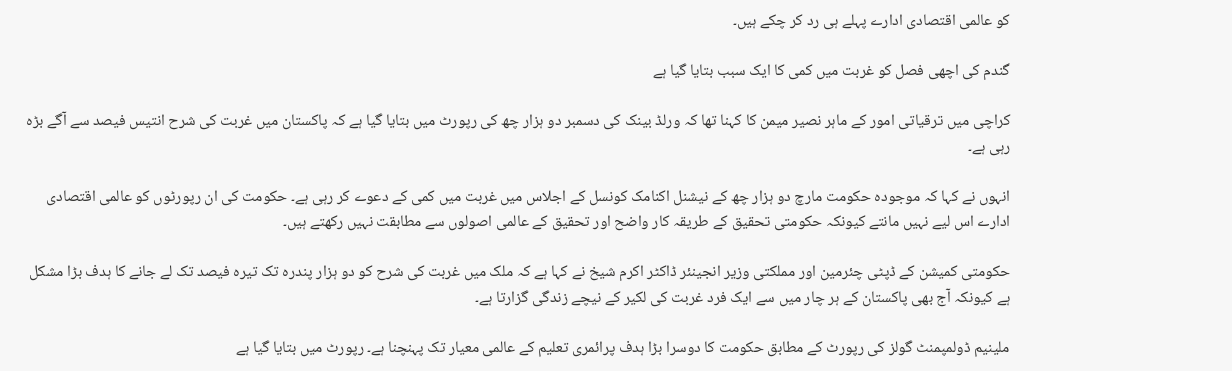کو عالمی اقتصادی ادارے پہلے ہی رد کر چکے ہیں۔

گندم کی اچھی فصل کو غربت میں کمی کا ایک سبب بتایا گیا ہے

کراچی میں ترقیاتی امور کے ماہر نصیر میمن کا کہنا تھا کہ ورلڈ بینک کی دسمبر دو ہزار چھ کی رپورٹ میں بتایا گیا ہے کہ پاکستان میں غربت کی شرح انتیس فیصد سے آگے بڑہ رہی ہے۔

انہوں نے کہا کہ موجودہ حکومت مارچ دو ہزار چھ کے نیشنل اکنامک کونسل کے اجلاس میں غربت میں کمی کے دعوے کر رہی ہے۔ حکومت کی ان رپورٹوں کو عالمی اقتصادی ادارے اس لیے نہیں مانتے کیونکہ حکومتی تحقیق کے طریقہ کار واضح اور تحقیق کے عالمی اصولوں سے مطابقت نہیں رکھتے ہیں۔

حکومتی کمیشن کے ڈپٹی چئرمین اور مملکتی وزیر انجینئر ڈاکٹر اکرم شیخ نے کہا ہے کہ ملک میں غربت کی شرح کو دو ہزار پندرہ تک تیرہ فیصد تک لے جانے کا ہدف بڑا مشکل ہے کیونکہ آج بھی پاکستان کے ہر چار میں سے ایک فرد غربت کی لکیر کے نیچے زندگی گزارتا ہے۔

ملینیم ڈولمپمنٹ گولز کی رپورٹ کے مطابق حکومت کا دوسرا بڑا ہدف پرائمری تعلیم کے عالمی معیار تک پہنچنا ہے۔ رپورٹ میں بتایا گیا ہے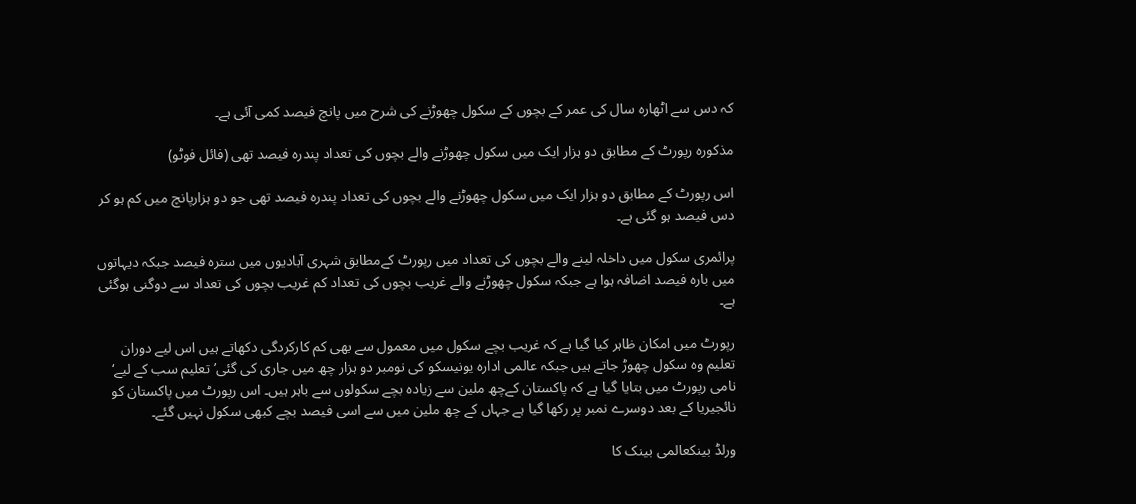کہ دس سے اٹھارہ سال کی عمر کے بچوں کے سکول چھوڑنے کی شرح میں پانچ فیصد کمی آئی ہے۔

مذکورہ رپورٹ کے مطابق دو ہزار ایک میں سکول چھوڑنے والے بچوں کی تعداد پندرہ فیصد تھی (فائل فوٹو)

اس رپورٹ کے مطابق دو ہزار ایک میں سکول چھوڑنے والے بچوں کی تعداد پندرہ فیصد تھی جو دو ہزارپانچ میں کم ہو کر دس فیصد ہو گئی ہے۔

پرائمری سکول میں داخلہ لینے والے بچوں کی تعداد میں رپورٹ کےمطابق شہری آبادیوں میں سترہ فیصد جبکہ دیہاتوں میں بارہ فیصد اضافہ ہوا ہے جبکہ سکول چھوڑنے والے غریب بچوں کی تعداد کم غریب بچوں کی تعداد سے دوگنی ہوگئی ہے۔

رپورٹ میں امکان ظاہر کیا گیا ہے کہ غریب بچے سکول میں معمول سے بھی کم کارکردگی دکھاتے ہیں اس لیے دوران تعلیم وہ سکول چھوڑ جاتے ہیں جبکہ عالمی ادارہ یونیسکو کی نومبر دو ہزار چھ میں جاری کی گئی’تعلیم سب کے لیے‘ نامی رپورٹ میں بتایا گیا ہے کہ پاکستان کےچھ ملین سے زیادہ بچے سکولوں سے باہر ہیں۔ اس رپورٹ میں پاکستان کو نائجیریا کے بعد دوسرے نمبر پر رکھا گیا ہے جہاں کے چھ ملین میں سے اسی فیصد بچے کبھی سکول نہیں گئے۔

ورلڈ بینکعالمی بینک کا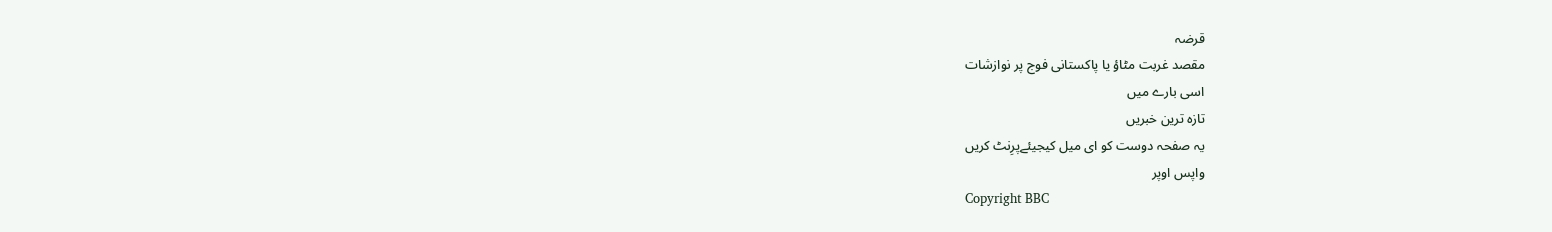قرضہ
مقصد غربت مٹاؤ یا پاکستانی فوج پر نوازشات
اسی بارے میں
تازہ ترین خبریں
یہ صفحہ دوست کو ای میل کیجیئےپرِنٹ کریں
واپس اوپر
Copyright BBC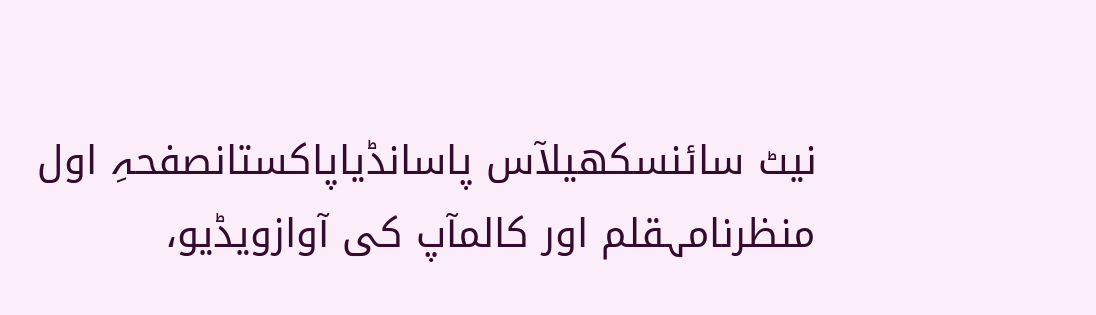نیٹ سائنسکھیلآس پاسانڈیاپاکستانصفحہِ اول
منظرنامہقلم اور کالمآپ کی آوازویڈیو،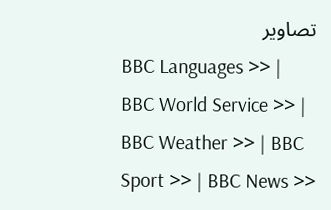تصاویر
BBC Languages >> | BBC World Service >> | BBC Weather >> | BBC Sport >> | BBC News >>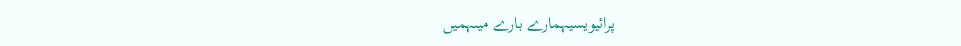پرائیویسیہمارے بارے میںہمیں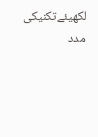لکھیئےتکنیکی مدد